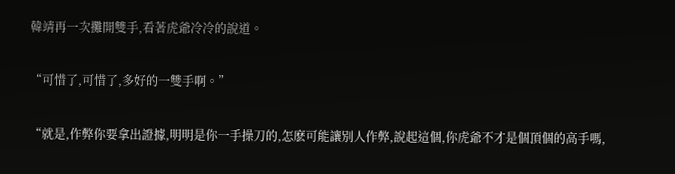韓靖再一次攤開雙手,看著虎爺冷冷的說道。

“可惜了,可惜了,多好的一雙手啊。”

“就是,作弊你要拿出證據,明明是你一手操刀的,怎麽可能讓別人作弊,說起這個,你虎爺不才是個頂個的高手嗎,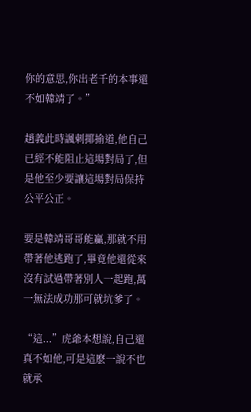你的意思,你出老千的本事還不如韓靖了。”

趙義此時諷刺揶揄道,他自己已經不能阻止這場對局了,但是他至少要讓這場對局保持公平公正。

要是韓靖哥哥能贏,那就不用帶著他逃跑了,畢竟他還從來沒有試過帶著別人一起跑,萬一無法成功那可就坑爹了。

“這...”虎爺本想說,自己還真不如他,可是這麽一說不也就承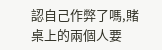認自己作弊了嗎,賭桌上的兩個人要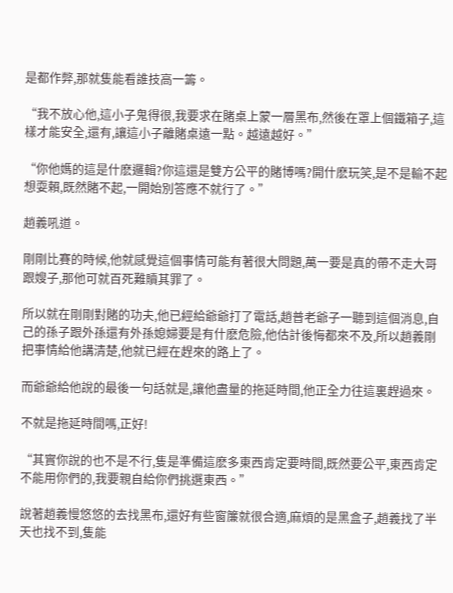是都作弊,那就隻能看誰技高一籌。

“我不放心他,這小子鬼得很,我要求在賭桌上蒙一層黑布,然後在罩上個鐵箱子,這樣才能安全,還有,讓這小子離賭桌遠一點。越遠越好。”

“你他媽的這是什麽邏輯?你這還是雙方公平的賭博嗎?開什麽玩笑,是不是輸不起想耍賴,既然賭不起,一開始別答應不就行了。”

趙義吼道。

剛剛比賽的時候,他就感覺這個事情可能有著很大問題,萬一要是真的帶不走大哥跟嫂子,那他可就百死難贖其罪了。

所以就在剛剛對賭的功夫,他已經給爺爺打了電話,趙普老爺子一聽到這個消息,自己的孫子跟外孫還有外孫媳婦要是有什麽危險,他估計後悔都來不及,所以趙義剛把事情給他講清楚,他就已經在趕來的路上了。

而爺爺給他說的最後一句話就是,讓他盡量的拖延時間,他正全力往這裏趕過來。

不就是拖延時間嗎,正好!

“其實你說的也不是不行,隻是準備這麽多東西肯定要時間,既然要公平,東西肯定不能用你們的,我要親自給你們挑選東西。”

說著趙義慢悠悠的去找黑布,還好有些窗簾就很合適,麻煩的是黑盒子,趙義找了半天也找不到,隻能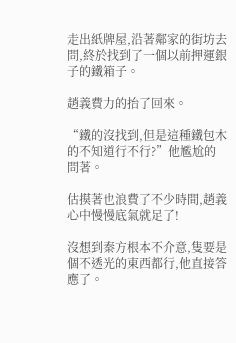走出紙牌屋,沿著鄰家的街坊去問,終於找到了一個以前押運銀子的鐵箱子。

趙義費力的抬了回來。

“鐵的沒找到,但是這種鐵包木的不知道行不行?”他尷尬的問著。

估摸著也浪費了不少時間,趙義心中慢慢底氣就足了!

沒想到秦方根本不介意,隻要是個不透光的東西都行,他直接答應了。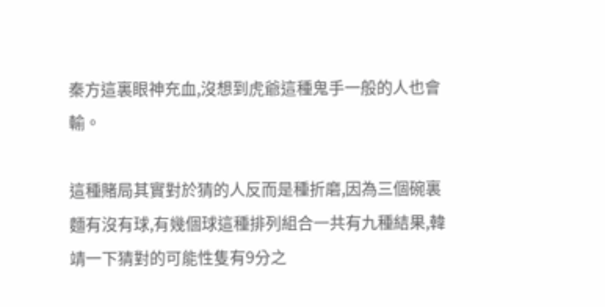秦方這裏眼神充血,沒想到虎爺這種鬼手一般的人也會輸。

這種賭局其實對於猜的人反而是種折磨,因為三個碗裏麵有沒有球,有幾個球這種排列組合一共有九種結果,韓靖一下猜對的可能性隻有9分之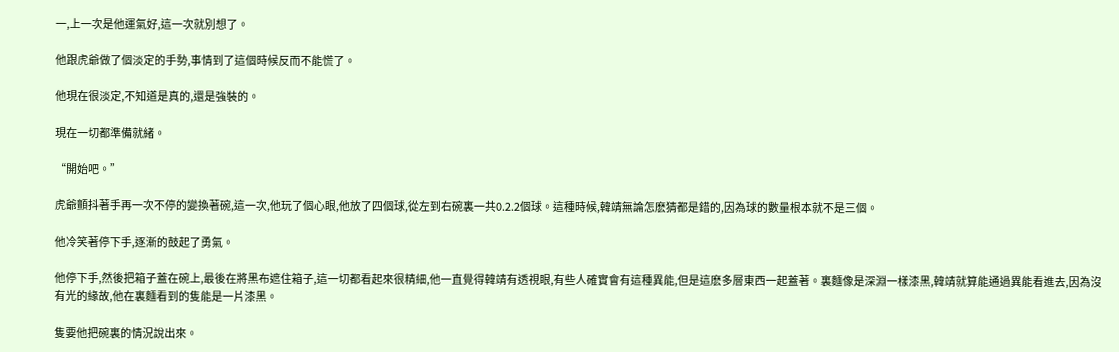一,上一次是他運氣好,這一次就別想了。

他跟虎爺做了個淡定的手勢,事情到了這個時候反而不能慌了。

他現在很淡定,不知道是真的,還是強裝的。

現在一切都準備就緒。

“開始吧。”

虎爺顫抖著手再一次不停的變換著碗,這一次,他玩了個心眼,他放了四個球,從左到右碗裏一共0.2.2個球。這種時候,韓靖無論怎麽猜都是錯的,因為球的數量根本就不是三個。

他冷笑著停下手,逐漸的鼓起了勇氣。

他停下手,然後把箱子蓋在碗上,最後在將黑布遮住箱子,這一切都看起來很精細,他一直覺得韓靖有透視眼,有些人確實會有這種異能,但是這麽多層東西一起蓋著。裏麵像是深淵一樣漆黑,韓靖就算能通過異能看進去,因為沒有光的緣故,他在裏麵看到的隻能是一片漆黑。

隻要他把碗裏的情況說出來。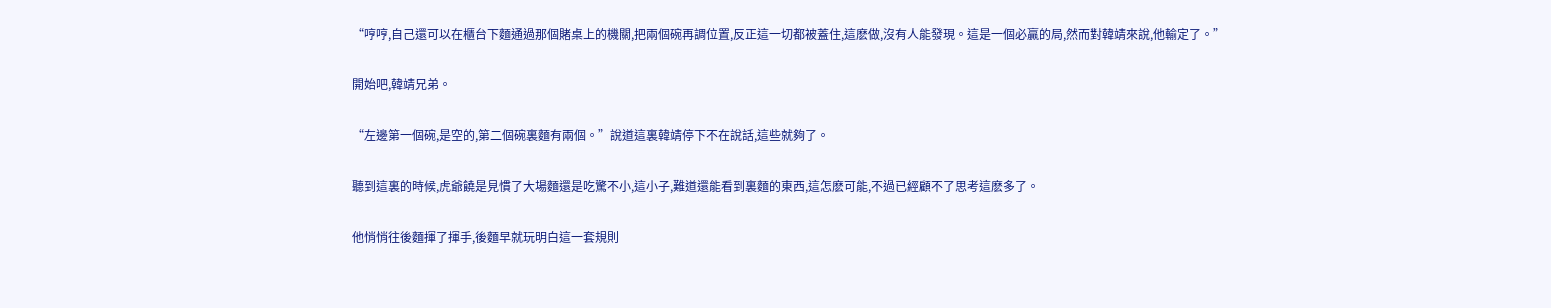“哼哼,自己還可以在櫃台下麵通過那個賭桌上的機關,把兩個碗再調位置,反正這一切都被蓋住,這麽做,沒有人能發現。這是一個必贏的局,然而對韓靖來說,他輸定了。”

開始吧,韓靖兄弟。

“左邊第一個碗,是空的,第二個碗裏麵有兩個。”說道這裏韓靖停下不在說話,這些就夠了。

聽到這裏的時候,虎爺饒是見慣了大場麵還是吃驚不小,這小子,難道還能看到裏麵的東西,這怎麽可能,不過已經顧不了思考這麽多了。

他悄悄往後麵揮了揮手,後麵早就玩明白這一套規則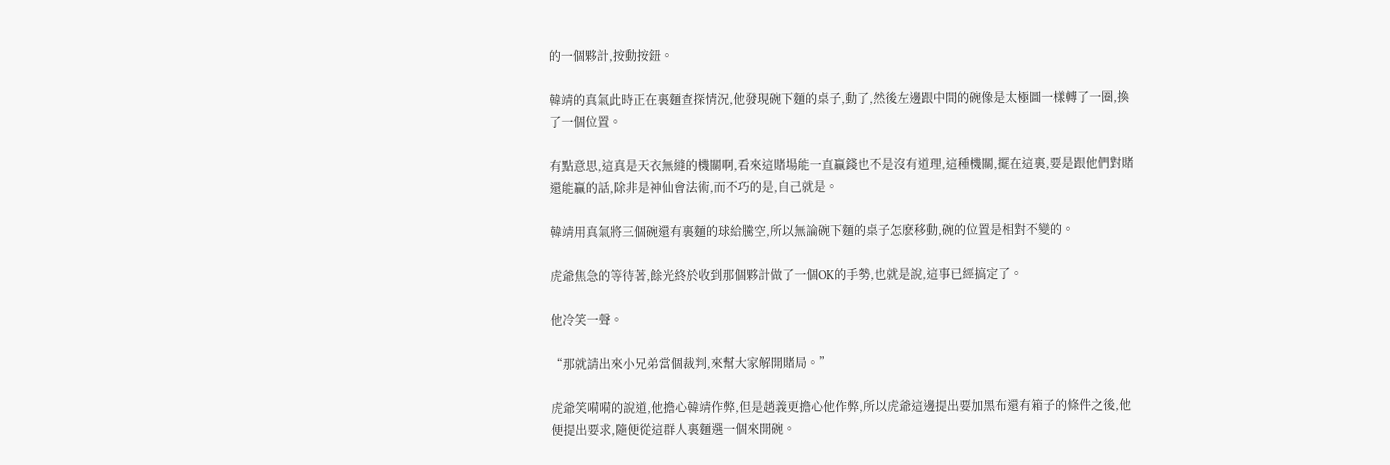的一個夥計,按動按鈕。

韓靖的真氣此時正在裏麵查探情況,他發現碗下麵的桌子,動了,然後左邊跟中間的碗像是太極圖一樣轉了一圈,換了一個位置。

有點意思,這真是天衣無縫的機關啊,看來這賭場能一直贏錢也不是沒有道理,這種機關,擺在這裏,要是跟他們對賭還能贏的話,除非是神仙會法術,而不巧的是,自己就是。

韓靖用真氣將三個碗還有裏麵的球給騰空,所以無論碗下麵的桌子怎麽移動,碗的位置是相對不變的。

虎爺焦急的等待著,餘光終於收到那個夥計做了一個OK的手勢,也就是說,這事已經搞定了。

他冷笑一聲。

“那就請出來小兄弟當個裁判,來幫大家解開賭局。”

虎爺笑嗬嗬的說道,他擔心韓靖作弊,但是趙義更擔心他作弊,所以虎爺這邊提出要加黑布還有箱子的條件之後,他便提出要求,隨便從這群人裏麵選一個來開碗。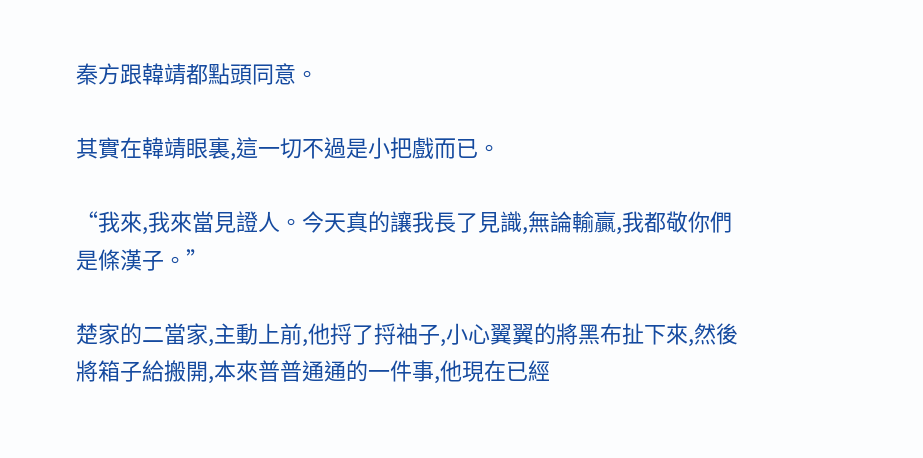秦方跟韓靖都點頭同意。

其實在韓靖眼裏,這一切不過是小把戲而已。

“我來,我來當見證人。今天真的讓我長了見識,無論輸贏,我都敬你們是條漢子。”

楚家的二當家,主動上前,他捋了捋袖子,小心翼翼的將黑布扯下來,然後將箱子給搬開,本來普普通通的一件事,他現在已經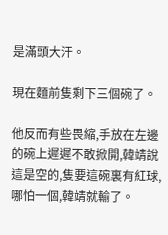是滿頭大汗。

現在麵前隻剩下三個碗了。

他反而有些畏縮,手放在左邊的碗上遲遲不敢掀開,韓靖說這是空的,隻要這碗裏有紅球,哪怕一個,韓靖就輸了。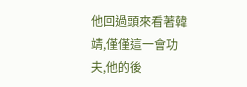他回過頭來看著韓靖,僅僅這一會功夫,他的後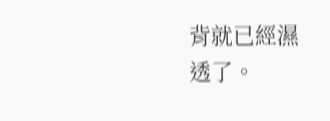背就已經濕透了。